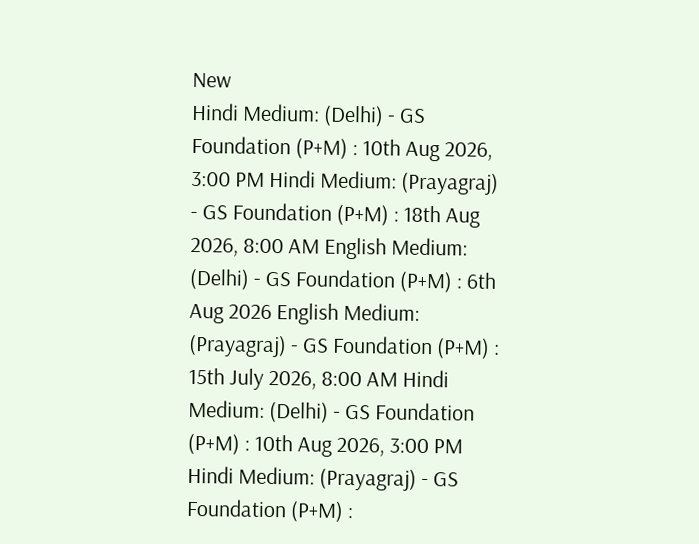New
Hindi Medium: (Delhi) - GS Foundation (P+M) : 10th Aug 2026, 3:00 PM Hindi Medium: (Prayagraj) - GS Foundation (P+M) : 18th Aug 2026, 8:00 AM English Medium: (Delhi) - GS Foundation (P+M) : 6th Aug 2026 English Medium: (Prayagraj) - GS Foundation (P+M) : 15th July 2026, 8:00 AM Hindi Medium: (Delhi) - GS Foundation (P+M) : 10th Aug 2026, 3:00 PM Hindi Medium: (Prayagraj) - GS Foundation (P+M) :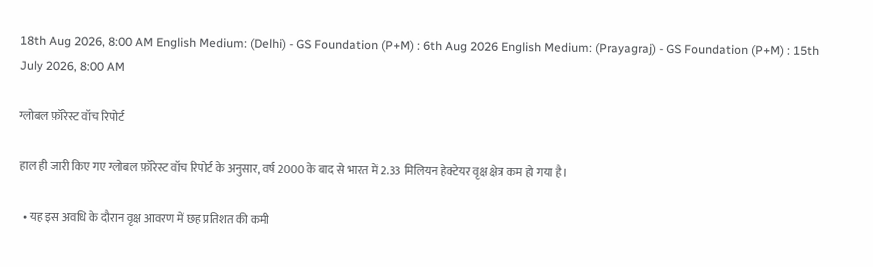18th Aug 2026, 8:00 AM English Medium: (Delhi) - GS Foundation (P+M) : 6th Aug 2026 English Medium: (Prayagraj) - GS Foundation (P+M) : 15th July 2026, 8:00 AM

ग्लोबल फ़ॉरेस्ट वॉच रिपोर्ट

हाल ही जारी किए गए ग्लोबल फ़ॉरेस्ट वॉच रिपोर्ट के अनुसार, वर्ष 2000 के बाद से भारत में 2.33 मिलियन हेक्टेयर वृक्ष क्षेत्र कम हो गया है।

  • यह इस अवधि के दौरान वृक्ष आवरण में छह प्रतिशत की कमी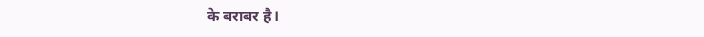के बराबर है।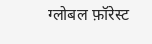ग्लोबल फ़ॉरेस्ट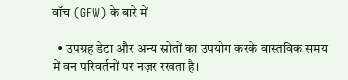वॉच (GFW) के बारे में

  • उपग्रह डेटा और अन्य स्रोतों का उपयोग करके वास्तविक समय में वन परिवर्तनों पर नज़र रखता है।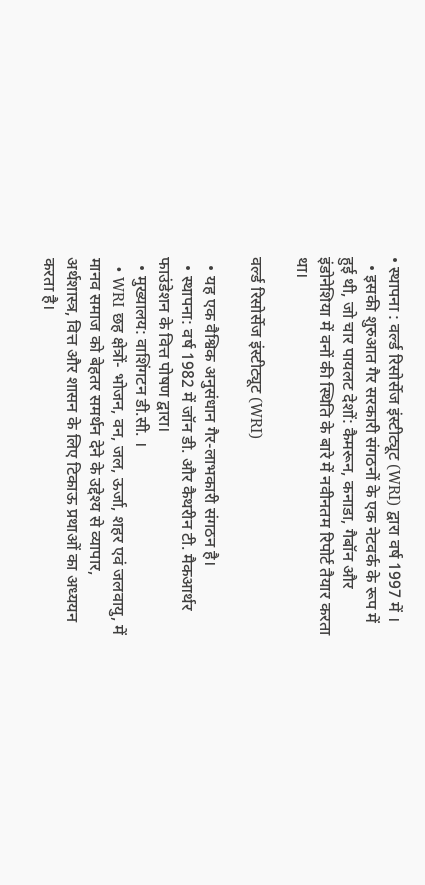• स्थापना : वर्ल्ड रिसोर्सेज इंस्टीट्यूट (WRI) द्वारा वर्ष 1997 में ।
  • इसकी शुरुआत गैर सरकारी संगठनों के एक नेटवर्क के रूप में हुई थी, जो चार पायलट देशों: कैमरून, कनाडा, गैबॉन और इंडोनेशिया में वनों की स्थिति के बारे में नवीनतम रिपोर्ट तैयार करता था।

वर्ल्ड रिसोर्सेज इंस्टीट्यूट (WRI)

  • यह एक वैश्विक अनुसंधान गैर-लाभकारी संगठन है।
  • स्थापना: वर्ष 1982 में जॉन डी. और कैथरीन टी. मैकआर्थर फाउंडेशन के वित्त पोषण द्वारा।
  • मुख्यालय: वाशिंगटन डी.सी. ।
  • WRI छह क्षेत्रों- भोजन, वन, जल, ऊर्जा, शहर एवं जलवायु, में मानव समाज को बेहतर समर्थन देने के उद्देश्य से व्यापार, अर्थशास्त्र, वित्त और शासन के लिए टिकाऊ प्रथाओं का अध्ययन करता है।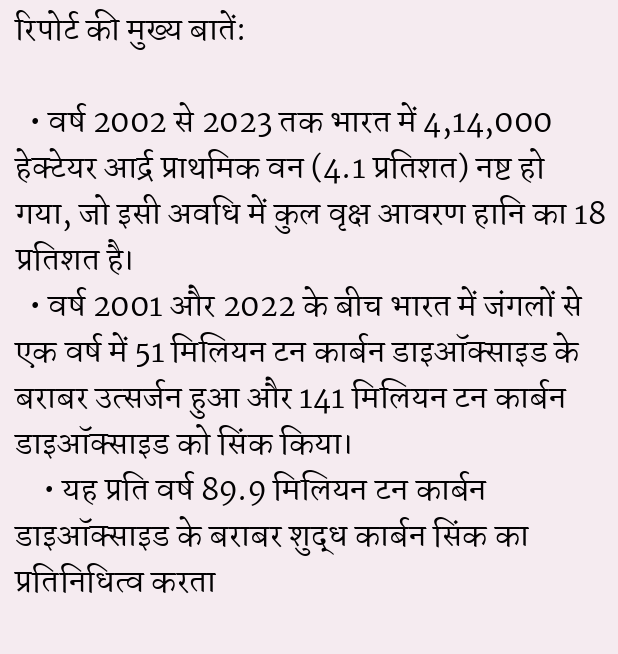रिपोर्ट की मुख्य बातें:

  • वर्ष 2002 से 2023 तक भारत में 4,14,000 हेक्टेयर आर्द्र प्राथमिक वन (4.1 प्रतिशत) नष्ट हो गया, जो इसी अवधि में कुल वृक्ष आवरण हानि का 18 प्रतिशत है।
  • वर्ष 2001 और 2022 के बीच भारत में जंगलों से एक वर्ष में 51 मिलियन टन कार्बन डाइऑक्साइड के बराबर उत्सर्जन हुआ और 141 मिलियन टन कार्बन डाइऑक्साइड को सिंक किया।
    • यह प्रति वर्ष 89.9 मिलियन टन कार्बन डाइऑक्साइड के बराबर शुद्ध कार्बन सिंक का प्रतिनिधित्व करता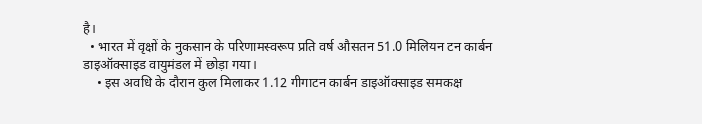है।
  • भारत में वृक्षों के नुकसान के परिणामस्वरूप प्रति वर्ष औसतन 51.0 मिलियन टन कार्बन डाइऑक्साइड वायुमंडल में छोड़ा गया।
    • इस अवधि के दौरान कुल मिलाकर 1.12 गीगाटन कार्बन डाइऑक्साइड समकक्ष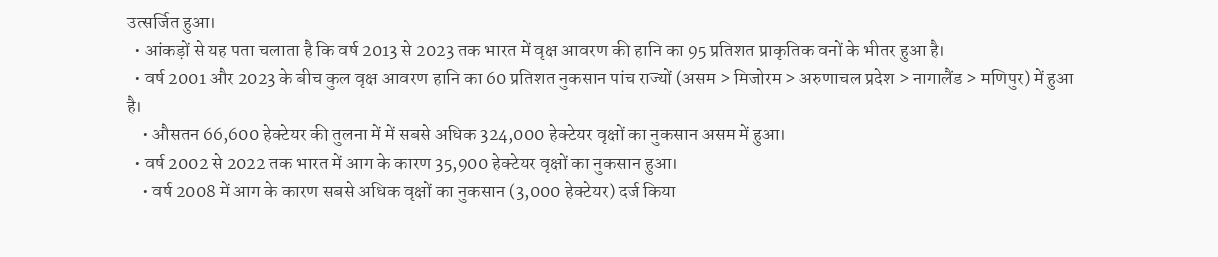उत्सर्जित हुआ।
  • आंकड़ों से यह पता चलाता है कि वर्ष 2013 से 2023 तक भारत में वृक्ष आवरण की हानि का 95 प्रतिशत प्राकृतिक वनों के भीतर हुआ है।
  • वर्ष 2001 और 2023 के बीच कुल वृक्ष आवरण हानि का 60 प्रतिशत नुकसान पांच राज्यों (असम > मिजोरम > अरुणाचल प्रदेश > नागालैंड > मणिपुर) में हुआ है।
    • औसतन 66,600 हेक्टेयर की तुलना में में सबसे अधिक 324,000 हेक्टेयर वृक्षों का नुकसान असम में हुआ।
  • वर्ष 2002 से 2022 तक भारत में आग के कारण 35,900 हेक्टेयर वृक्षों का नुकसान हुआ।
    • वर्ष 2008 में आग के कारण सबसे अधिक वृक्षों का नुकसान (3,000 हेक्टेयर) दर्ज किया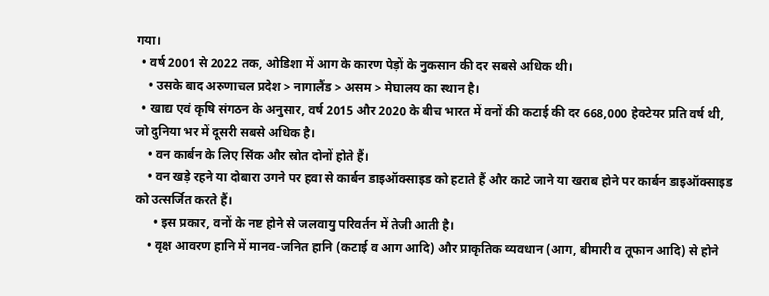गया।
  • वर्ष 2001 से 2022 तक, ओडिशा में आग के कारण पेड़ों के नुकसान की दर सबसे अधिक थी।
    • उसके बाद अरुणाचल प्रदेश > नागालैंड > असम > मेघालय का स्थान है।
  • खाद्य एवं कृषि संगठन के अनुसार, वर्ष 2015 और 2020 के बीच भारत में वनों की कटाई की दर 668,000 हेक्टेयर प्रति वर्ष थी, जो दुनिया भर में दूसरी सबसे अधिक है।
    • वन कार्बन के लिए सिंक और स्रोत दोनों होते हैं।
    • वन खड़े रहने या दोबारा उगने पर हवा से कार्बन डाइऑक्साइड को हटाते हैं और काटे जाने या खराब होने पर कार्बन डाइऑक्साइड को उत्सर्जित करते हैं।
      • इस प्रकार, वनों के नष्ट होने से जलवायु परिवर्तन में तेजी आती है।
    • वृक्ष आवरण हानि में मानव-जनित हानि (कटाई व आग आदि) और प्राकृतिक व्यवधान (आग, बीमारी व तूफान आदि) से होने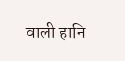वाली हानि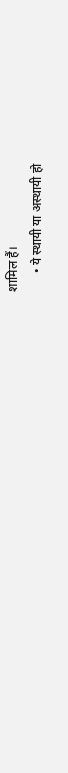शामिल हैं।
      • ये स्थायी या अस्थायी हो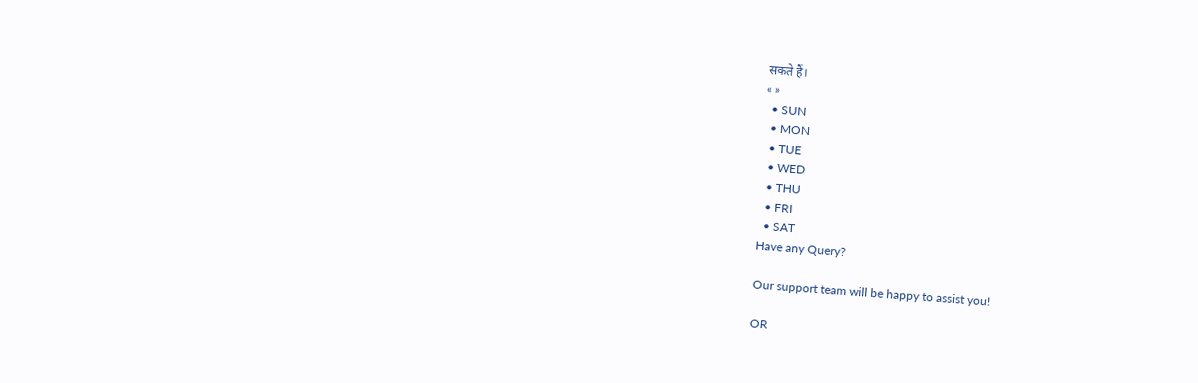सकते हैं।
« »
  • SUN
  • MON
  • TUE
  • WED
  • THU
  • FRI
  • SAT
Have any Query?

Our support team will be happy to assist you!

OR